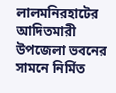লালমনিরহাটের আদিতমারী উপজেলা ভবনের সামনে নির্মিত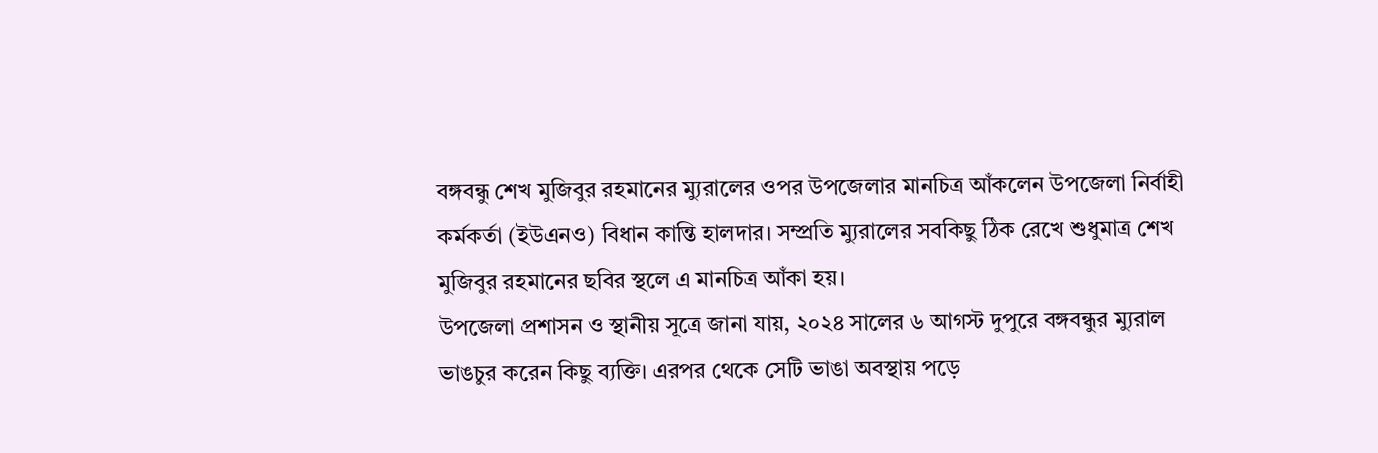বঙ্গবন্ধু শেখ মুজিবুর রহমানের ম্যুরালের ওপর উপজেলার মানচিত্র আঁকলেন উপজেলা নির্বাহী কর্মকর্তা (ইউএনও) বিধান কান্তি হালদার। সম্প্রতি ম্যুরালের সবকিছু ঠিক রেখে শুধুমাত্র শেখ মুজিবুর রহমানের ছবির স্থলে এ মানচিত্র আঁকা হয়।
উপজেলা প্রশাসন ও স্থানীয় সূত্রে জানা যায়, ২০২৪ সালের ৬ আগস্ট দুপুরে বঙ্গবন্ধুর ম্যুরাল ভাঙচুর করেন কিছু ব্যক্তি। এরপর থেকে সেটি ভাঙা অবস্থায় পড়ে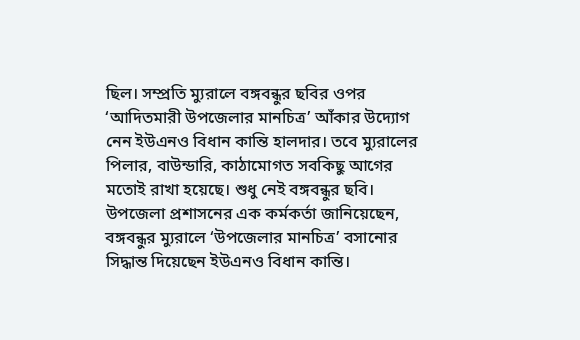ছিল। সম্প্রতি ম্যুরালে বঙ্গবন্ধুর ছবির ওপর ‘আদিতমারী উপজেলার মানচিত্র’ আঁকার উদ্যোগ নেন ইউএনও বিধান কান্তি হালদার। তবে ম্যুরালের পিলার, বাউন্ডারি, কাঠামোগত সবকিছু আগের মতোই রাখা হয়েছে। শুধু নেই বঙ্গবন্ধুর ছবি।
উপজেলা প্রশাসনের এক কর্মকর্তা জানিয়েছেন, বঙ্গবন্ধুর ম্যুরালে ‘উপজেলার মানচিত্র’ বসানোর সিদ্ধান্ত দিয়েছেন ইউএনও বিধান কান্তি।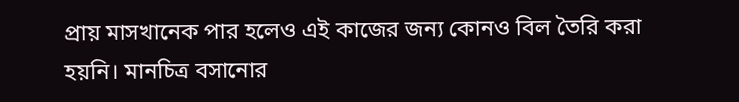প্রায় মাসখানেক পার হলেও এই কাজের জন্য কোনও বিল তৈরি করা হয়নি। মানচিত্র বসানোর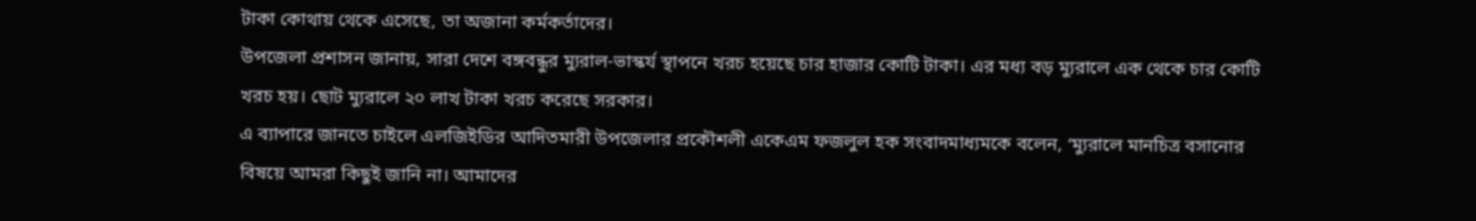টাকা কোথায় থেকে এসেছে, তা অজানা কর্মকর্তাদের।
উপজেলা প্রশাসন জানায়, সারা দেশে বঙ্গবন্ধুর ম্যুরাল-ভাস্কর্য স্থাপনে খরচ হয়েছে চার হাজার কোটি টাকা। এর মধ্য বড় ম্যুরালে এক থেকে চার কোটি খরচ হয়। ছোট ম্যুরালে ২০ লাখ টাকা খরচ করেছে সরকার।
এ ব্যাপারে জানতে চাইলে এলজিইডির আদিতমারী উপজেলার প্রকৌশলী একেএম ফজলুল হক সংবাদমাধ্যমকে বলেন, ‘ম্যুরালে মানচিত্র বসানোর বিষয়ে আমরা কিছুই জানি না। আমাদের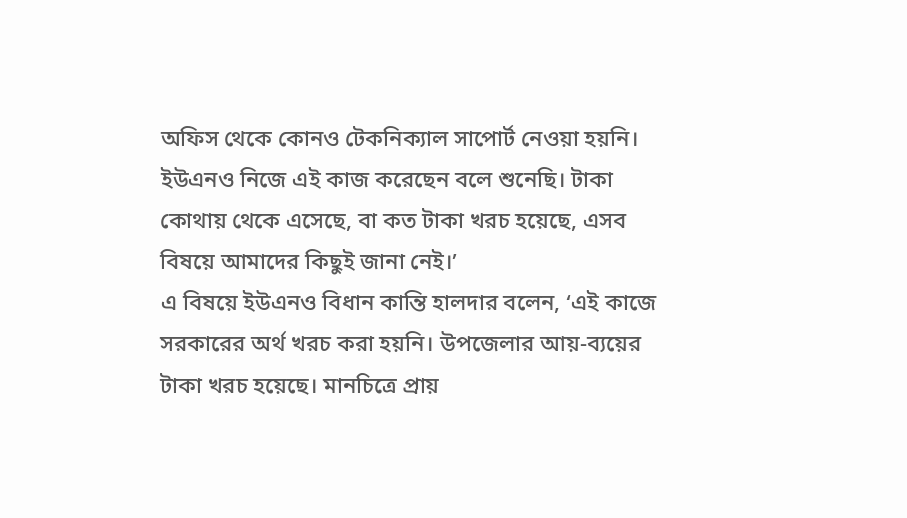অফিস থেকে কোনও টেকনিক্যাল সাপোর্ট নেওয়া হয়নি। ইউএনও নিজে এই কাজ করেছেন বলে শুনেছি। টাকা কোথায় থেকে এসেছে, বা কত টাকা খরচ হয়েছে, এসব বিষয়ে আমাদের কিছুই জানা নেই।’
এ বিষয়ে ইউএনও বিধান কান্তি হালদার বলেন, ‘এই কাজে সরকারের অর্থ খরচ করা হয়নি। উপজেলার আয়-ব্যয়ের টাকা খরচ হয়েছে। মানচিত্রে প্রায়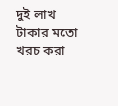দুই লাখ টাকার মতো খরচ করা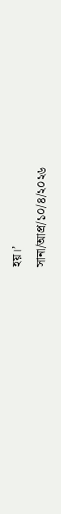হয়।’
সানা/আপ্র/১০/৪/২০২৬